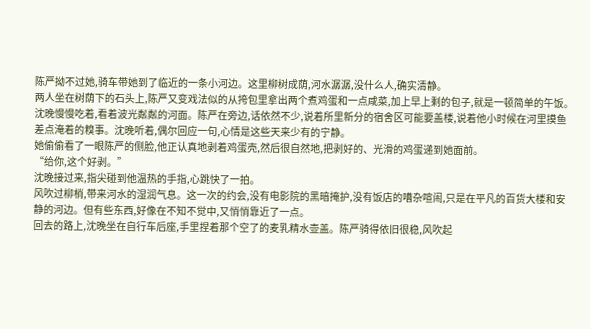陈严拗不过她,骑车带她到了临近的一条小河边。这里柳树成荫,河水潺潺,没什么人,确实清静。
两人坐在树荫下的石头上,陈严又变戏法似的从挎包里拿出两个煮鸡蛋和一点咸菜,加上早上剩的包子,就是一顿简单的午饭。
沈晚慢慢吃着,看着波光粼粼的河面。陈严在旁边,话依然不少,说着所里新分的宿舍区可能要盖楼,说着他小时候在河里摸鱼差点淹着的糗事。沈晚听着,偶尔回应一句,心情是这些天来少有的宁静。
她偷偷看了一眼陈严的侧脸,他正认真地剥着鸡蛋壳,然后很自然地,把剥好的、光滑的鸡蛋递到她面前。
“给你,这个好剥。”
沈晚接过来,指尖碰到他温热的手指,心跳快了一拍。
风吹过柳梢,带来河水的湿润气息。这一次的约会,没有电影院的黑暗掩护,没有饭店的嘈杂喧闹,只是在平凡的百货大楼和安静的河边。但有些东西,好像在不知不觉中,又悄悄靠近了一点。
回去的路上,沈晚坐在自行车后座,手里捏着那个空了的麦乳精水壶盖。陈严骑得依旧很稳,风吹起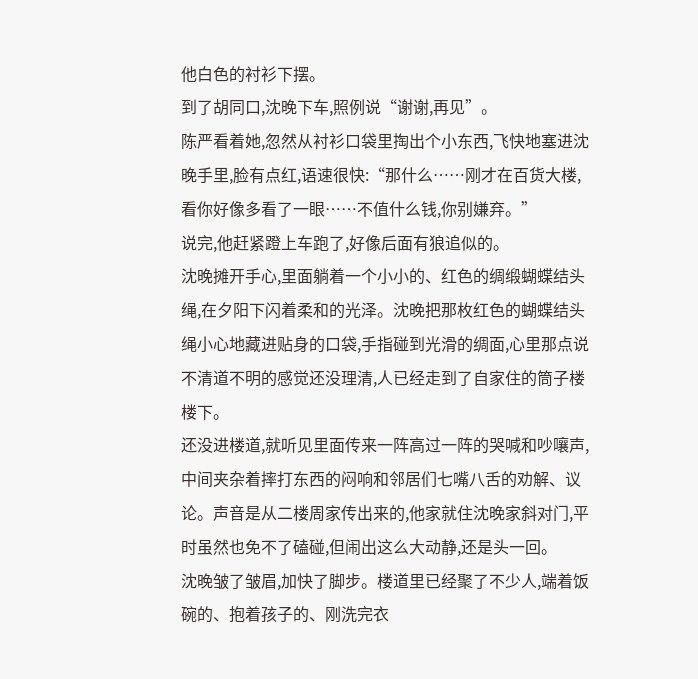他白色的衬衫下摆。
到了胡同口,沈晚下车,照例说“谢谢,再见”。
陈严看着她,忽然从衬衫口袋里掏出个小东西,飞快地塞进沈晚手里,脸有点红,语速很快:“那什么……刚才在百货大楼,看你好像多看了一眼……不值什么钱,你别嫌弃。”
说完,他赶紧蹬上车跑了,好像后面有狼追似的。
沈晚摊开手心,里面躺着一个小小的、红色的绸缎蝴蝶结头绳,在夕阳下闪着柔和的光泽。沈晚把那枚红色的蝴蝶结头绳小心地藏进贴身的口袋,手指碰到光滑的绸面,心里那点说不清道不明的感觉还没理清,人已经走到了自家住的筒子楼楼下。
还没进楼道,就听见里面传来一阵高过一阵的哭喊和吵嚷声,中间夹杂着摔打东西的闷响和邻居们七嘴八舌的劝解、议论。声音是从二楼周家传出来的,他家就住沈晚家斜对门,平时虽然也免不了磕碰,但闹出这么大动静,还是头一回。
沈晚皱了皱眉,加快了脚步。楼道里已经聚了不少人,端着饭碗的、抱着孩子的、刚洗完衣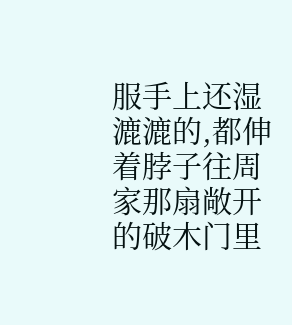服手上还湿漉漉的,都伸着脖子往周家那扇敞开的破木门里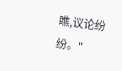瞧,议论纷纷。"